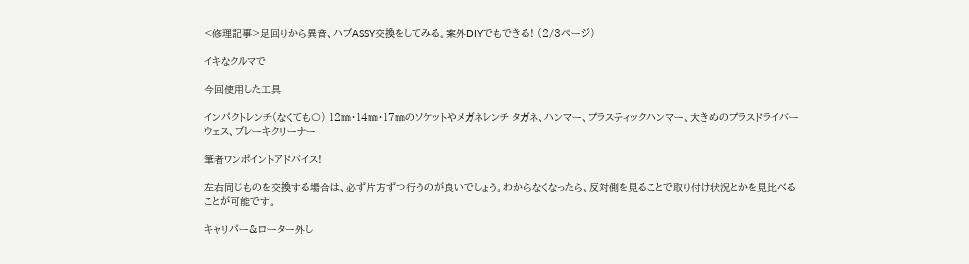<修理記事>足回りから異音、ハブASSY交換をしてみる。案外DIYでもできる! (2/3ページ)

イキなクルマで

今回使用した工具

インパクトレンチ(なくても〇) 12㎜・14㎜・17㎜のソケットやメガネレンチ タガネ、ハンマー、プラスティックハンマー、大きめのプラスドライバー ウェス、ブレーキクリーナー

筆者ワンポイントアドバイス!

左右同じものを交換する場合は、必ず片方ずつ行うのが良いでしょう。わからなくなったら、反対側を見ることで取り付け状況とかを見比べることが可能です。

キャリパー&ローター外し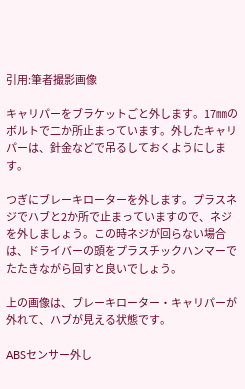引用:筆者撮影画像

キャリパーをブラケットごと外します。17㎜のボルトで二か所止まっています。外したキャリパーは、針金などで吊るしておくようにします。

つぎにブレーキローターを外します。プラスネジでハブと2か所で止まっていますので、ネジを外しましょう。この時ネジが回らない場合は、ドライバーの頭をプラスチックハンマーでたたきながら回すと良いでしょう。

上の画像は、ブレーキローター・キャリパーが外れて、ハブが見える状態です。

ABSセンサー外し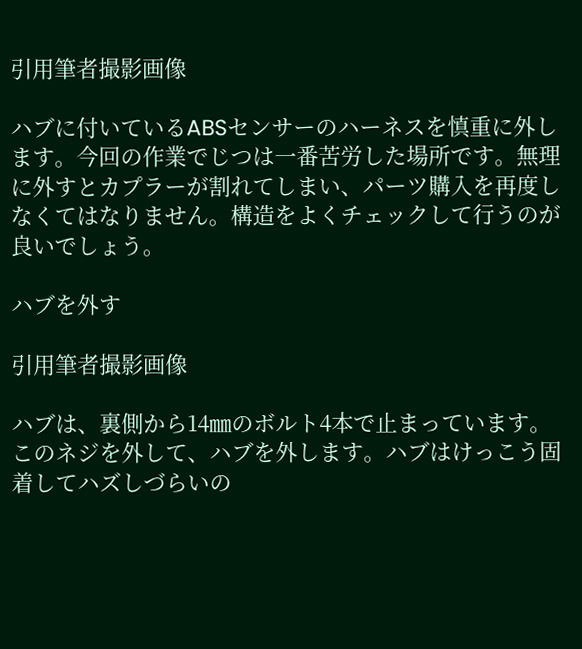引用筆者撮影画像

ハブに付いているABSセンサーのハーネスを慎重に外します。今回の作業でじつは一番苦労した場所です。無理に外すとカプラーが割れてしまい、パーツ購入を再度しなくてはなりません。構造をよくチェックして行うのが良いでしょう。

ハブを外す

引用筆者撮影画像

ハブは、裏側から14㎜のボルト4本で止まっています。このネジを外して、ハブを外します。ハブはけっこう固着してハズしづらいの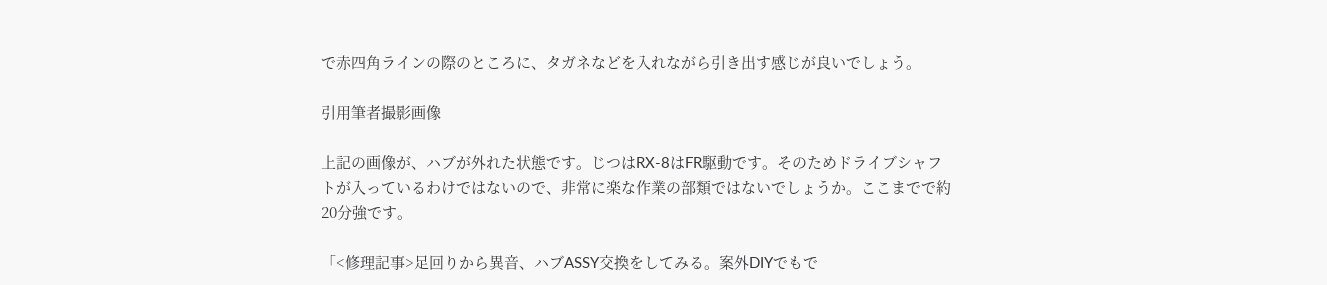で赤四角ラインの際のところに、タガネなどを入れながら引き出す感じが良いでしょう。

引用筆者撮影画像

上記の画像が、ハブが外れた状態です。じつはRX-8はFR駆動です。そのためドライブシャフトが入っているわけではないので、非常に楽な作業の部類ではないでしょうか。ここまでで約20分強です。

「<修理記事>足回りから異音、ハブASSY交換をしてみる。案外DIYでもで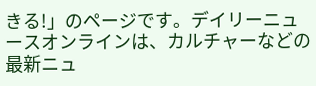きる!」のページです。デイリーニュースオンラインは、カルチャーなどの最新ニュ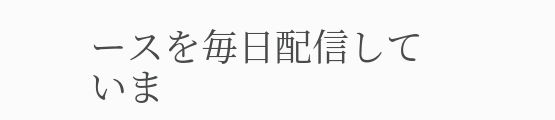ースを毎日配信していま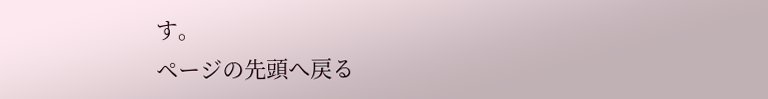す。
ページの先頭へ戻る